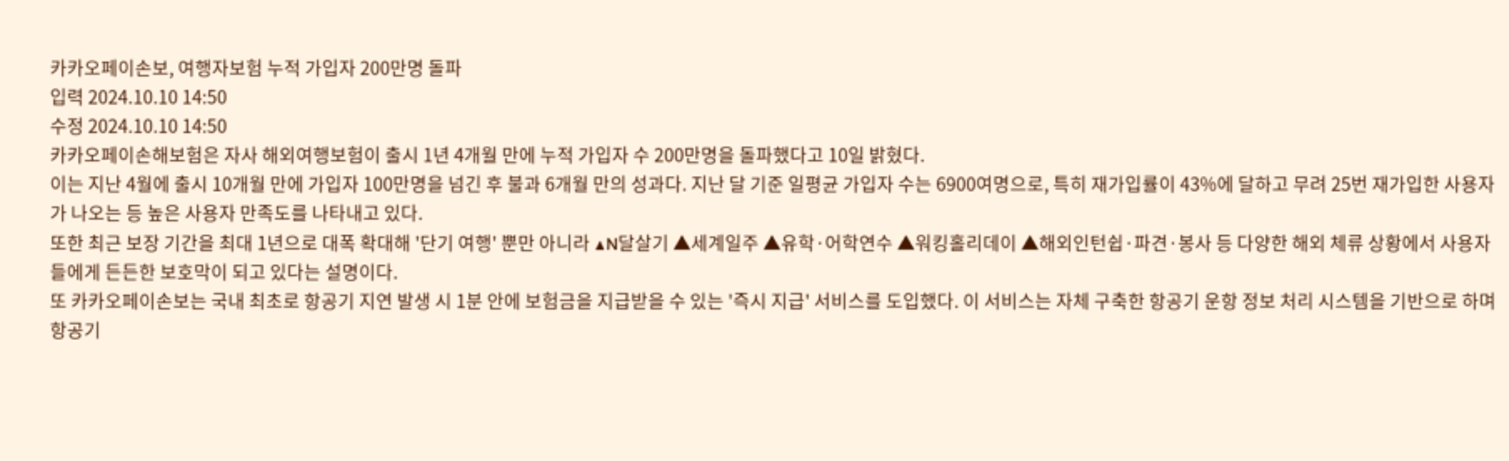카카오페이손보, 여행자보험 누적 가입자 200만명 돌파
입력 2024.10.10 14:50
수정 2024.10.10 14:50
카카오페이손해보험은 자사 해외여행보험이 출시 1년 4개월 만에 누적 가입자 수 200만명을 돌파했다고 10일 밝혔다.
이는 지난 4월에 출시 10개월 만에 가입자 100만명을 넘긴 후 불과 6개월 만의 성과다. 지난 달 기준 일평균 가입자 수는 6900여명으로, 특히 재가입률이 43%에 달하고 무려 25번 재가입한 사용자가 나오는 등 높은 사용자 만족도를 나타내고 있다.
또한 최근 보장 기간을 최대 1년으로 대폭 확대해 '단기 여행' 뿐만 아니라 ▲N달살기 ▲세계일주 ▲유학·어학연수 ▲워킹홀리데이 ▲해외인턴쉽·파견·봉사 등 다양한 해외 체류 상황에서 사용자들에게 든든한 보호막이 되고 있다는 설명이다.
또 카카오페이손보는 국내 최초로 항공기 지연 발생 시 1분 안에 보험금을 지급받을 수 있는 '즉시 지급' 서비스를 도입했다. 이 서비스는 자체 구축한 항공기 운항 정보 처리 시스템을 기반으로 하며 항공기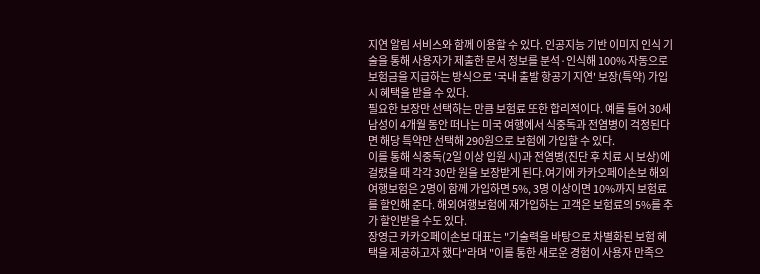지연 알림 서비스와 함께 이용할 수 있다. 인공지능 기반 이미지 인식 기술을 통해 사용자가 제출한 문서 정보를 분석·인식해 100% 자동으로 보험금을 지급하는 방식으로 '국내 출발 항공기 지연' 보장(특약) 가입 시 혜택을 받을 수 있다.
필요한 보장만 선택하는 만큼 보험료 또한 합리적이다. 예를 들어 30세 남성이 4개월 동안 떠나는 미국 여행에서 식중독과 전염병이 걱정된다면 해당 특약만 선택해 290원으로 보험에 가입할 수 있다.
이를 통해 식중독(2일 이상 입원 시)과 전염병(진단 후 치료 시 보상)에 걸렸을 때 각각 30만 원을 보장받게 된다.여기에 카카오페이손보 해외여행보험은 2명이 함께 가입하면 5%, 3명 이상이면 10%까지 보험료를 할인해 준다. 해외여행보험에 재가입하는 고객은 보험료의 5%를 추가 할인받을 수도 있다.
장영근 카카오페이손보 대표는 "기술력을 바탕으로 차별화된 보험 혜택을 제공하고자 했다"라며 "이를 통한 새로운 경험이 사용자 만족으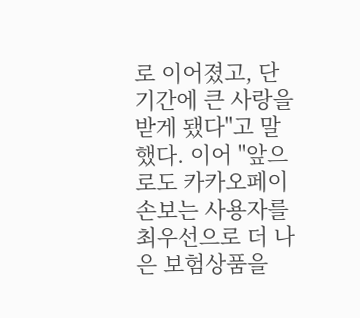로 이어졌고, 단기간에 큰 사랑을 받게 됐다"고 말했다. 이어 "앞으로도 카카오페이손보는 사용자를 최우선으로 더 나은 보험상품을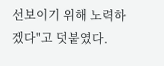선보이기 위해 노력하겠다"고 덧붙였다.